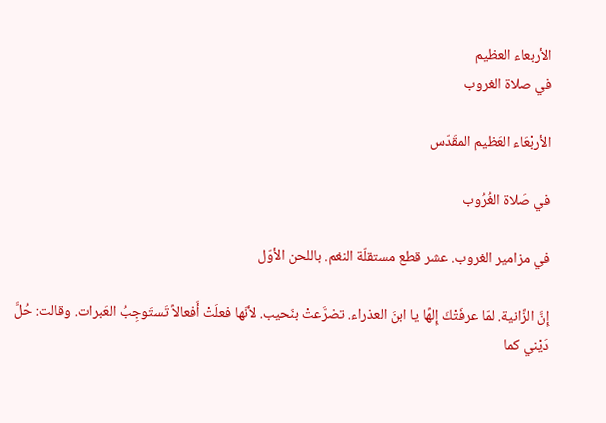الأربعاء العظيم
في صلاة الغروب

الأربْعَاء العَظيم المقَدّس

في صَلاة الغُرُوب

في مزامير الغروب. عشر قطع مستقلّة النغم. باللحن الأوّل

إِنَّ الزَّانية. لمّا عرفَتْكَ إِلهًا يا ابنَ العذراء. تضرَّعتْ بنَحيب. لأنّها فعلَتْ أَفعالاً تَستَوجِبُ العَبرات. وقالت: حُلَّ دَيْني كما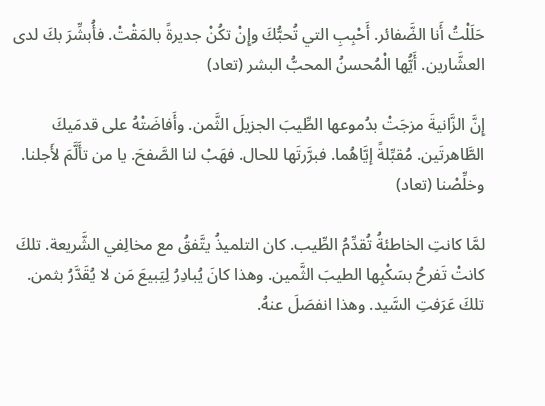حَلَلْتُ أَنا الضَّفائر. أَحْبِبِ التي تُحبُّكَ وإِنْ تكُنْ جديرةً بالمَقْتْ. فأُبشِّرَ بكَ لدى العشَّارين. أَيُّها الْمُحسنُ المحبُّ البشر (تعاد)

إِنَّ الزَّانيةَ مزجَتْ بدُموعها الطِّيبَ الجزيلَ الثَّمن. وأَفاضَتْهُ على قدمَيكَ الطَّاهرتَين. مُقبِّلةً إيَّاهُما. فبرَّرتَها للحال. فهَبْ لنا الصَّفحَ. يا من تأَلَّمَ لأَجلنا. وخلِّصْنا (تعاد)

لمَّا كانتِ الخاطئةُ تُقدِّمُ الطِّيب. كان التلميذُ يتَّفقُ مع مخالِفي الشَّريعة. تلكَ كانتْ تَفرحُ بسَكْبِها الطيبَ الثَّمين. وهذا كانَ يُبادِرُ لِيَبيعَ مَن لا يُقَدَّرُ بثمن. تلكَ عَرَفتِ السَّيد. وهذا انفصَلَ عنهُ.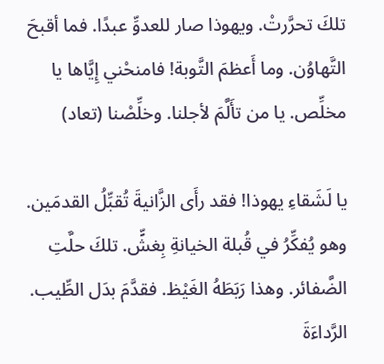تلكَ تحرَّرتْ. ويهوذا صار للعدوِّ عبدًا. فما أقبحَ التَّهاوُن. وما أَعظمَ التَّوبة! فامنحْني إِيَّاها يا مخلِّص. يا من تأَلَّمَ لأجلنا. وخلِّصْنا (تعاد)

يا لَشَقاءِ يهوذا! فقد رأَى الزَّانيةَ تُقبِّلُ القدمَين. وهو يُفكِّرُ في قُبلة الخيانةِ بِغشٍّ. تلكَ حلَّتِ الضَّفائر. وهذا رَبَطَهُ الغَيْظ. فقدَّمَ بدَل الطِّيب. الرَّداءَةَ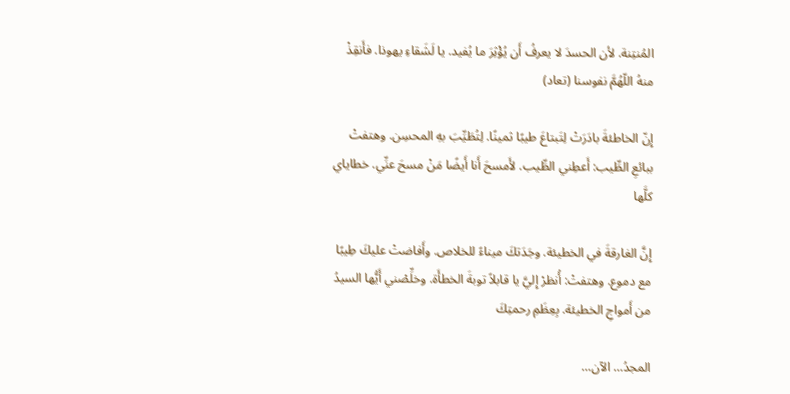المُنتِنة. لأن الحسدَ لا يعرفُ أَن يُؤْثِرَ ما يُفيد. يا لَشَقاءِ يهوذا. فأَنقِذْ منهُ اللّهُمَّ نفوسنا (تعاد)

إِنّ الخاطئةَ بادَرَتْ لِتَبتاعَ طيبًا ثمينًا. لِتُطَيِّبَ بهِ المحسِن. وهتفتْ ببائعِ الطِّيب: أَعطِني الطِّيب. لأَمسحَ أَنا أَيضًا مَنْ مسحَ عنِّي. خطاياي كلَّها

إِنَّ الغارقةَ في الخطيئة. وجَدَتكَ ميناءً للخلاص. وأَفاضتْ عليكَ طِيبًا مع دموع. وهتفتْ: أُنظرْ إِليَّ يا قابلاً توبةَ الخطأَة. وخلِّصْني أَيُّها السيدُ من أَمواجِ الخطيئة. بِعِظَمِ رحمتِكَ

المجدُ… الآن…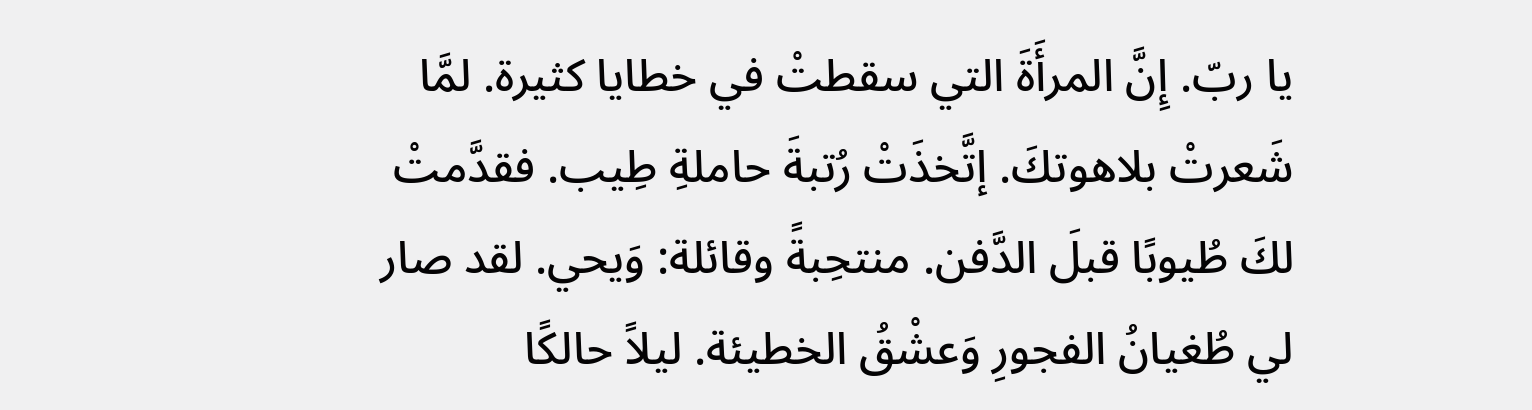يا ربّ. إِنَّ المرأَةَ التي سقطتْ في خطايا كثيرة. لمَّا شَعرتْ بلاهوتكَ. إتَّخذَتْ رُتبةَ حاملةِ طِيب. فقدَّمتْ لكَ طُيوبًا قبلَ الدَّفن. منتحِبةً وقائلة: وَيحي. لقد صار لي طُغيانُ الفجورِ وَعشْقُ الخطيئة. ليلاً حالكًا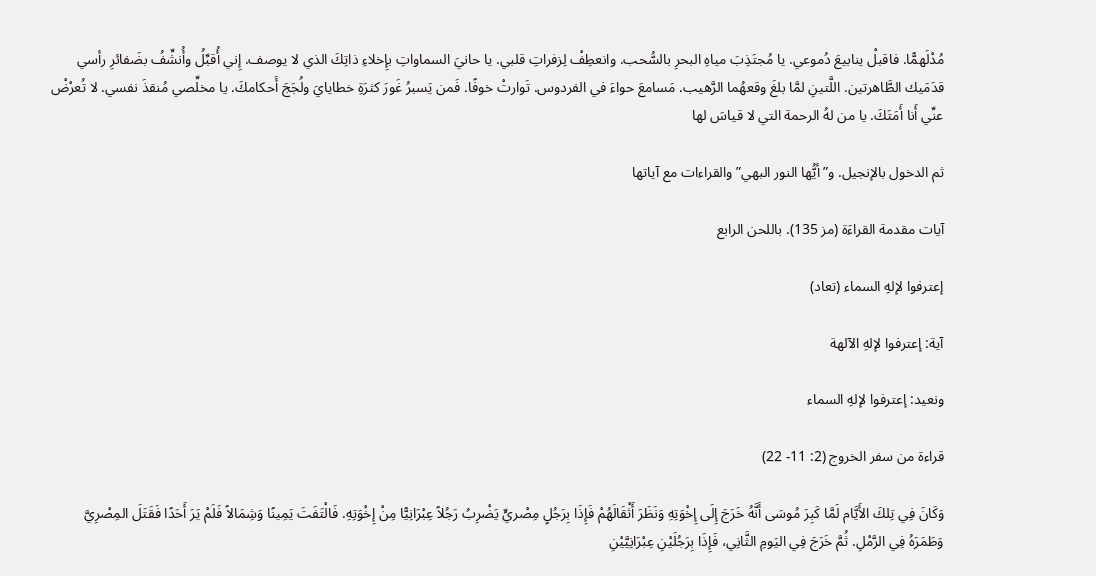مُدْلَهمًّا. فاقبلْ ينابيعَ دُموعي. يا مُجتَذِبَ مياهِ البحرِ بالسُّحب. وانعطِفْ لِزفراتِ قلبي. يا حانيَ السماواتِ بإِخلاءِ ذاتِكَ الذي لا يوصف. إِني أُقبِّلُ وأُنشِّفُ بضَفائرِ رأسي قدَمَيك الطَّاهرتين. اللَّتينِ لمَّا بلغَ وقعهُما الرَّهيب. مَسامعَ حواءَ في الفردوس. تَوارتْ خوفًا. فَمن يَسبرُ غَورَ كثرَةِ خطايايَ ولُجَجَ أَحكامكَ. يا مخلِّصي مُنقذَ نفسي. لا تُعرْضْ عنِّي أَنا أَمَتَكَ. يا من لهُ الرحمة التي لا قياسَ لها

ثم الدخول بالإنجيل. و”أيُّها النور البهي” والقراءات مع آياتها

آيات مقدمة القراءَة (مز 135). باللحن الرابع

إعترفوا لإلهِ السماء (تعاد)

آية: إعترفوا لإلهِ الآلهة

ونعيد: إعترفوا لإلهِ السماء

قراءة من سفر الخروج (2: 11- 22)

وَكَانَ فِي تِلكَ الأَيَّام لَمَّا كَبِرَ مُوسَى أَنَّهُ خَرَجَ إِلَى إِخْوَتِهِ وَنَظَرَ أَثْقَالَهُمْ فَإِذَا بِرَجُلٍ مِصْريٍّ يَضْرِبُ رَجُلاً عِبْرَانِيًّا مِنْ إِخْوَتِهِ. فَالْتَفَتَ يَمِينًا وَشِمَالاً فَلَمْ يَرَ أَحَدًا فَقَتَلَ المِصْرِيَّ وَطَمَرَهُ فِي الرَّمْلِ. ثُمَّ خَرَجَ فِي اليَومِ الثَّانِي، فَإِذَا بِرَجُلَيْنِ عِبْرَانِيَّيْنِ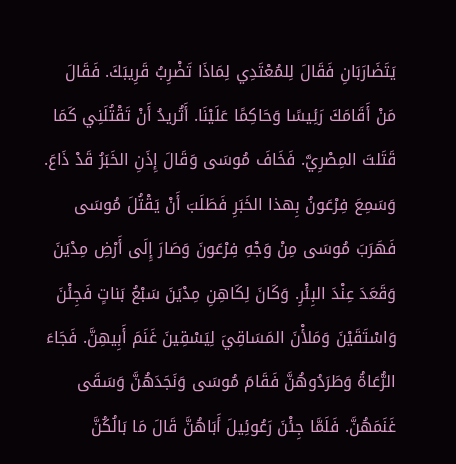يَتَضَارَبَانِ فَقَالَ لِلمُعْتَدِي لِمَاذَا تَضْرِبُ قَرِيبَكَ. فَقَالَ مَنْ أَقَامَكَ رَئِيسًا وَحَاكِمًا عَلَيْنَا. أَتُريدُ أَنْ تَقْتُلَنِي كَمَا قَتَلتَ المِصْرِيَّ. فَخَافَ مُوسَى وَقَالَ إِذَنِ الخَبَرُ قَدْ ذَاعَ. وَسَمِعَ فِرْعَونُ بِهذا الخَبَرِ فَطَلَبَ أَنْ يَقْتُلَ مُوسَى فَهَرَبَ مُوسَى مِنْ وَجْهِ فِرْعَونَ وَصَارَ إِلَى أَرْضِ مِدْيَنَ وَقَعَدَ عِنْدَ البِئْرِ. وَكَانَ لِكَاهِنِ مِدْيَنَ سَبْعُ بَناتٍ فَجِئْنَ وَاسْتَقَيْنَ وَمَلأْنَ المَسَاقِيَ لِيَسْقِينَ غَنَمَ أَبِيهِنَّ. فَجَاءَ الرُّعَاةُ وَطَرَدُوهُنَّ فَقَامَ مُوسَى وَنَجَدَهُنَّ وَسَقَى غَنَمَهُنَّ. فَلَمَّا جِئْنَ رَعُوئِيلَ أَبَاهُنَّ قَالَ مَا بَالُكُنَّ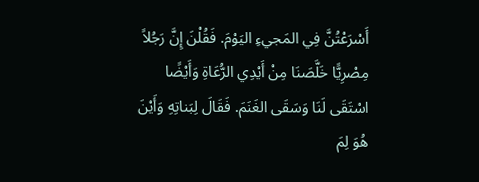أَسْرَعْتُنَّ فِي المَجيءِ اليَوْمَ. فَقُلْنَ إِنَّ رَجُلاً مِصْرِيًّا خَلَّصَنَا مِنْ أَيْدِي الرُّعَاةِ وَأَيْضًا اسْتَقَى لَنَا وَسَقَى الغَنَمَ. فَقَالَ لِبَناتِهِ وَأَيْنَ هُوَ لِمَ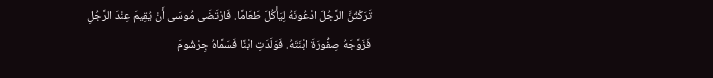تَرَكْتُنَّ الرَّجُلَ ادْعُونَهُ لِيَأْكُلَ طَعَامًا. فَارْتَضَى مُوسَى أَنْ يُقِيمَ عِنْدَ الرَّجُلِ فَزَوَّجَهُ صِفُّورَةَ ابْنَتَهُ. فَوَلَدَتِ ابْنًا فَسَمَّاهُ جِرْشُومَ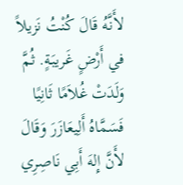لأَنَّهُ قَالَ كُنْتُ نَزيلاً في أَرْضٍ غَريبَةٍ. ثُمَّ وَلَدَتْ غُلاَمًا ثَانِيًا فَسَمَّاهُ أَلِيعَازَرَ وَقَالَ لأَنَّ إِلهَ أَبِي نَاصِرِي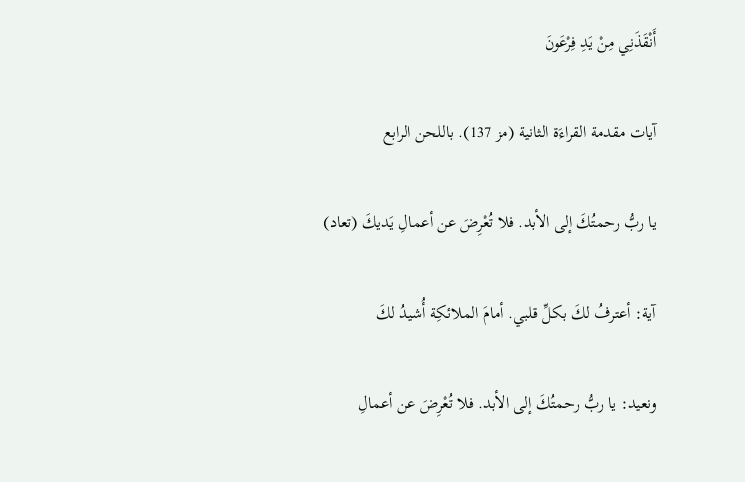أَنْقَذَنِي مِنْ يَدِ فِرْعَونَ

آيات مقدمة القراءَة الثانية (مز 137). باللحن الرابع

يا ربُّ رحمتُكَ إلى الأبد. فلا تُعْرِضَ عن أعمالِ يَديكَ (تعاد)

آية: أعترفُ لكَ بكلِّ قلبي. أمامَ الملائكِة أُشيدُ لكَ

ونعيد: يا ربُّ رحمتُكَ إلى الأبد. فلا تُعْرِضَ عن أعمالِ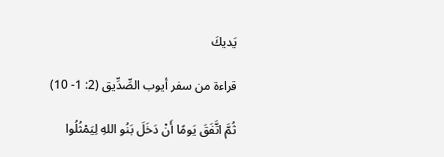يَديكَ

قراءة من سفر أيوب الصِّدِّيق (2: 1- 10)

ثُمَّ اتَّفَقَ يَومًا أَنْ دَخَلَ بَنُو اللهِ لِيَمْثُلُوا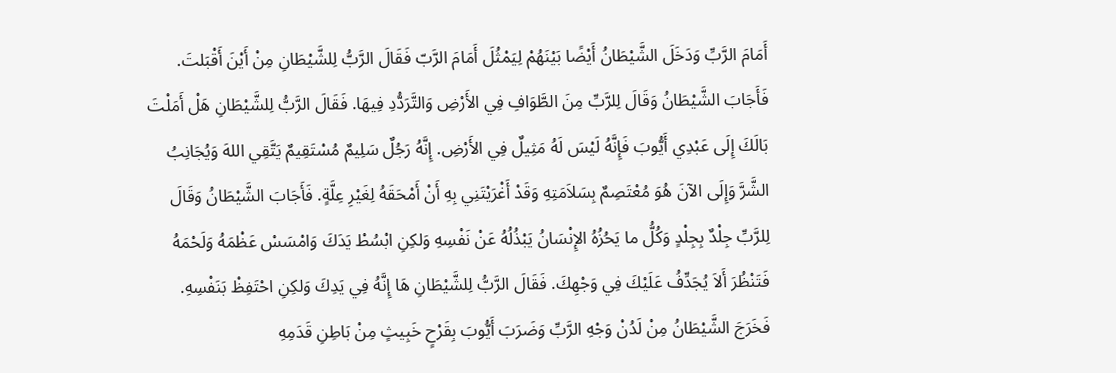أَمَامَ الرَّبِّ وَدَخَلَ الشَّيْطَانُ أَيْضًا بَيْنَهُمْ لِيَمْثُلَ أَمَامَ الرَّبّ فَقَالَ الرَّبُّ لِلشَّيْطَانِ مِنْ أَيْنَ أَقْبَلتَ. فَأَجَابَ الشَّيْطَانُ وَقَالَ لِلرَّبِّ مِنَ الطَّوَافِ فِي الأَرْضِ وَالتَّرَدُّدِ فِيهَا. فَقَالَ الرَّبُّ لِلشَّيْطَانِ هَلْ أَمَلْتَ بَالَكَ إِلَى عَبْدِي أَيُّوبَ فَإِنَّهُ لَيْسَ لَهُ مَثِيلٌ فِي الأَرْضِ. إِنَّهُ رَجُلٌ سَلِيمٌ مُسْتَقِيمٌ يَتَّقِي اللهَ وَيُجَانِبُ الشَّرَّ وَإِلَى الآنَ هُوَ مُعْتَصِمٌ بِسَلاَمَتِهِ وَقَدْ أَغْرَيْتَنِي بِهِ أَنْ أَمْحَقَهُ لِغَيْرِ عِلَّةٍ. فَأَجَابَ الشَّيْطَانُ وَقَالَ لِلرَّبِّ جِلْدٌ بِجِلْدٍ وَكُلُّ ما يَحُزُهُ الإِنْسَانُ يَبْذُلُهُ عَنْ نَفْسِهِ وَلكِنِ ابْسُطْ يَدَكَ وَامْسَسْ عَظْمَهُ وَلَحْمَهُ فَتَنْظُرَ أَلاَ يُجَدِّفُ عَلَيْكَ فِي وَجْهِكَ. فَقَالَ الرَّبُّ لِلشَّيْطَانِ هَا إِنَّهُ فِي يَدِكَ وَلكِنِ احْتَفِظْ بَنَفْسِهِ. فَخَرَجَ الشَّيْطَانُ مِنْ لَدُنْ وَجْهِ الرَّبِّ وَضَرَبَ أَيُّوبَ بِقَرْحٍ خَبِيثٍ مِنْ بَاطِنِ قَدَمِهِ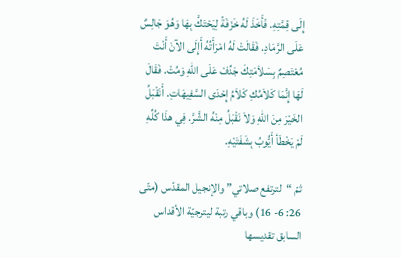إِلَى قِمَّتِهِ. فَأَخَذَ لَهُ خَزَفَةً لِيَحْتَكَّ بِهَا وَهُوَ جَالِسٌ عَلَى الرَّمَادِ. فَقَالَتْ لَهُ امْرَأَتُهُ أَإِلَى الآنَ أَنْتَ مُعْتَصِمٌ بِسَلاَمَتِكَ جَدِّفْ عَلَى اللهِ وَمُتْ. فَقَالَ لَهَا إِنَّمَا كَلاَمُكِ كَلاَمُ إِحْدَى السَّفِيهَاتِ. أَنَقْبَلُ الخَيْرَ مِنَ اللهِ وَلاَ نَقْبَلُ مِنْهُ الشَّرَّ. فِي هذَا كُلِّهِ لَمْ يَخْطَأ أَيُّوبُ بِشَفَتَيْهِ.

ثمّ “لترتفع صلاتي” والإنجيل المقدّس (متّى 26: 6- 16) وباقي رتبة ليترجيّة الأقداس السابق تقديسها